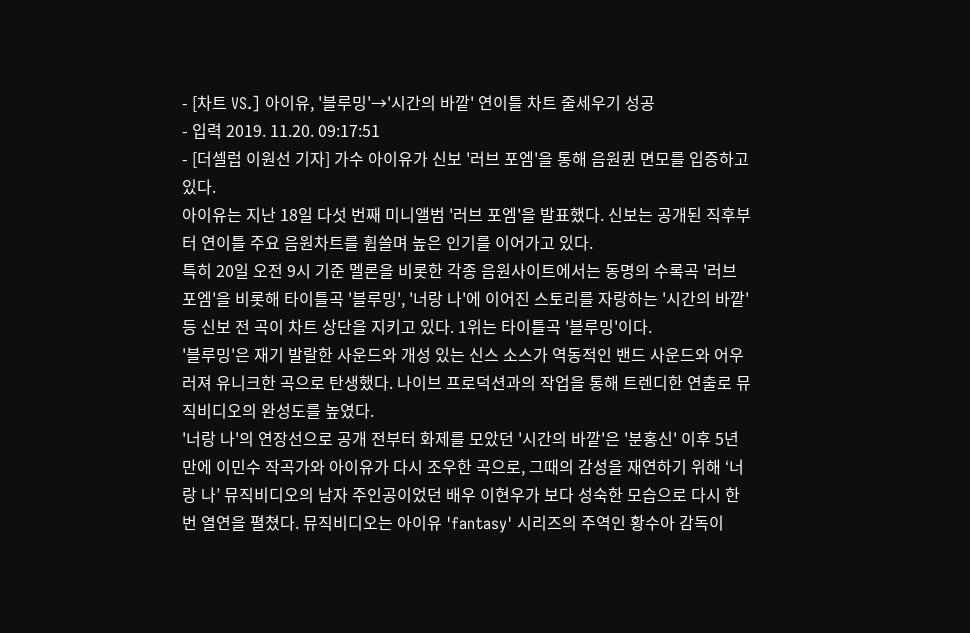- [차트 VS.] 아이유, '블루밍'→'시간의 바깥' 연이틀 차트 줄세우기 성공
- 입력 2019. 11.20. 09:17:51
- [더셀럽 이원선 기자] 가수 아이유가 신보 '러브 포엠'을 통해 음원퀸 면모를 입증하고 있다.
아이유는 지난 18일 다섯 번째 미니앨범 '러브 포엠'을 발표했다. 신보는 공개된 직후부터 연이틀 주요 음원차트를 휩쓸며 높은 인기를 이어가고 있다.
특히 20일 오전 9시 기준 멜론을 비롯한 각종 음원사이트에서는 동명의 수록곡 '러브 포엠'을 비롯해 타이틀곡 '블루밍', '너랑 나'에 이어진 스토리를 자랑하는 '시간의 바깥' 등 신보 전 곡이 차트 상단을 지키고 있다. 1위는 타이틀곡 '블루밍'이다.
'블루밍'은 재기 발랄한 사운드와 개성 있는 신스 소스가 역동적인 밴드 사운드와 어우러져 유니크한 곡으로 탄생했다. 나이브 프로덕션과의 작업을 통해 트렌디한 연출로 뮤직비디오의 완성도를 높였다.
'너랑 나'의 연장선으로 공개 전부터 화제를 모았던 '시간의 바깥'은 '분홍신' 이후 5년 만에 이민수 작곡가와 아이유가 다시 조우한 곡으로, 그때의 감성을 재연하기 위해 ‘너랑 나’ 뮤직비디오의 남자 주인공이었던 배우 이현우가 보다 성숙한 모습으로 다시 한번 열연을 펼쳤다. 뮤직비디오는 아이유 'fantasy' 시리즈의 주역인 황수아 감독이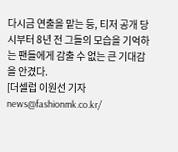다시금 연출을 맡는 등, 티저 공개 당시부터 8년 전 그들의 모습을 기억하는 팬들에게 감출 수 없는 큰 기대감을 안겼다.
[더셀럽 이원선 기자 news@fashionmk.co.kr/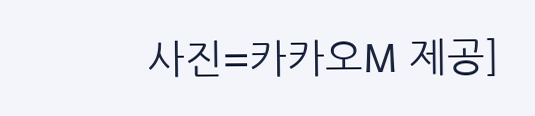사진=카카오M 제공]